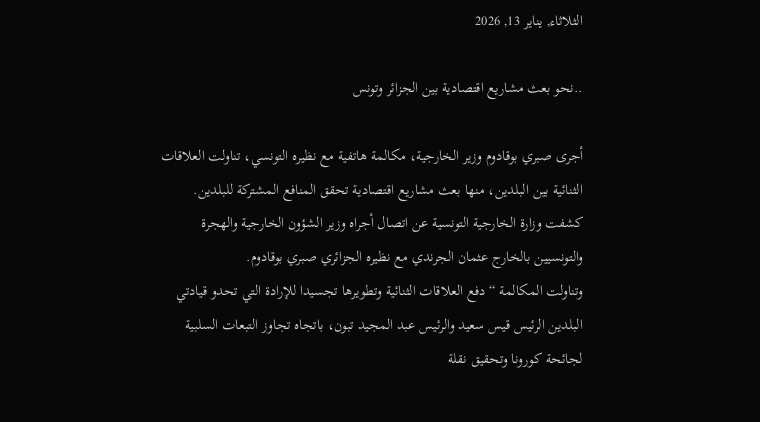الثلاثاء, يناير 13, 2026

..نحو بعث مشاريع اقتصادية بين الجزائر وتونس

أجرى صبري بوقادوم وزير الخارجية، مكالمة هاتفية مع نظيره التونسي، تناولت العلاقات الثنائية بين البلدين، منها بعث مشاريع اقتصادية تحقق المنافع المشتركة للبلدين.
كشفت وزارة الخارجية التونسية عن اتصال أجراه وزير الشؤون الخارجية والهجرة والتونسيين بالخارج عثمان الجرندي مع نظيره الجزائري صبري بوقادوم.
وتناولت المكالمة “دفع العلاقات الثنائية وتطويرها تجسيدا للإرادة التي تحدو قيادتي البلدين الرئيس قيس سعيد والرئيس عبد المجيد تبون، باتجاه تجاوز التبعات السلبية لجائحة كورونا وتحقيق نقلة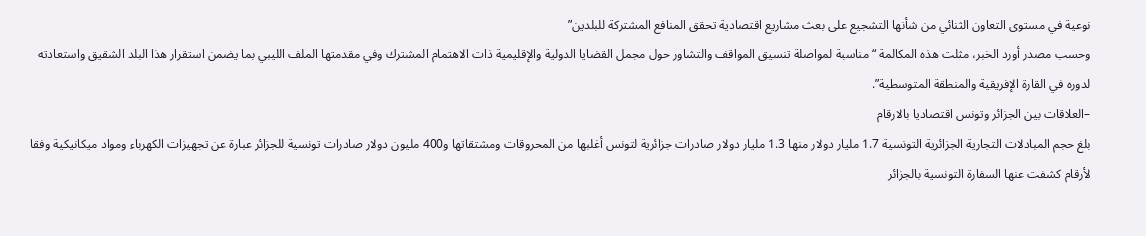نوعية في مستوى التعاون الثنائي من شأنها التشجيع على بعث مشاريع اقتصادية تحقق المنافع المشتركة للبلدين”
وحسب مصدر أورد الخبر، مثلت هذه المكالمة “مناسبة لمواصلة تنسيق المواقف والتشاور حول مجمل القضايا الدولية والإقليمية ذات الاهتمام المشترك وفي مقدمتها الملف الليبي بما يضمن استقرار هذا البلد الشقيق واستعادته لدوره في القارة الإفريقية والمنطقة المتوسطية”.
–العلاقات بين الجزائر وتونس اقتصاديا بالارقام
بلغ حجم المبادلات التجارية الجزائرية التونسية 1.7 مليار دولار منها 1.3 مليار دولار صادرات جزائرية لتونس أغلبها من المحروقات ومشتقاتها و400 مليون دولار صادرات تونسية للجزائر عبارة عن تجهيزات الكهرباء ومواد ميكانيكية وفقا لأرقام كشفت عنها السفارة التونسية بالجزائر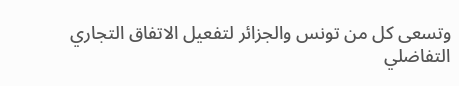وتسعى كل من تونس والجزائر لتفعيل الاتفاق التجاري التفاضلي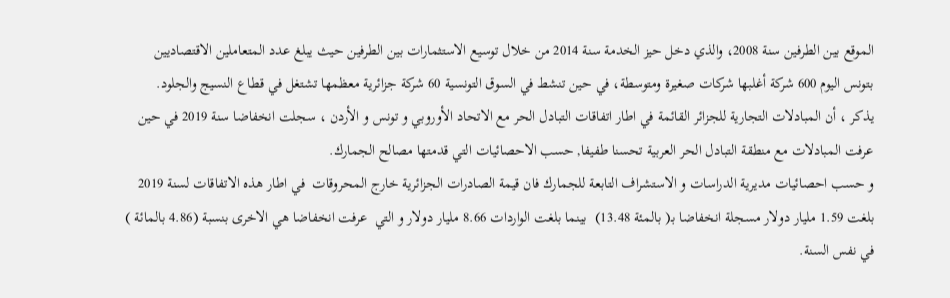الموقع بين الطرفين سنة 2008، والذي دخل حيز الخدمة سنة 2014 من خلال توسيع الاستثمارات بين الطرفين حيث يبلغ عدد المتعاملين الاقتصاديين بتونس اليوم 600 شركة أغلبها شركات صغيرة ومتوسطة، في حين تنشط في السوق التونسية 60 شركة جزائرية معظمها تشتغل في قطاع النسيج والجلود.
يذكر ، أن المبادلات التجارية للجزائر القائمة في اطار اتفاقات التبادل الحر مع الاتحاد الأوروبي و تونس و الأردن ، سجلت انخفاضا سنة 2019 في حين عرفت المبادلات مع منطقة التبادل الحر العربية تحسنا طفيفا, حسب الاحصائيات التي قدمتها مصالح الجمارك.
و حسب احصائيات مديرية الدراسات و الاستشراف التابعة للجمارك فان قيمة الصادرات الجزائرية خارج المحروقات  في اطار هذه الاتفاقات لسنة 2019  بلغت 1.59 مليار دولار مسجلة انخفاضا بـ( بالمئة 13.48)  بينما بلغت الواردات 8.66 مليار دولار و التي  عرفت انخفاضا هي الاخرى بنسبة (4.86 بالمائة ) في نفس السنة.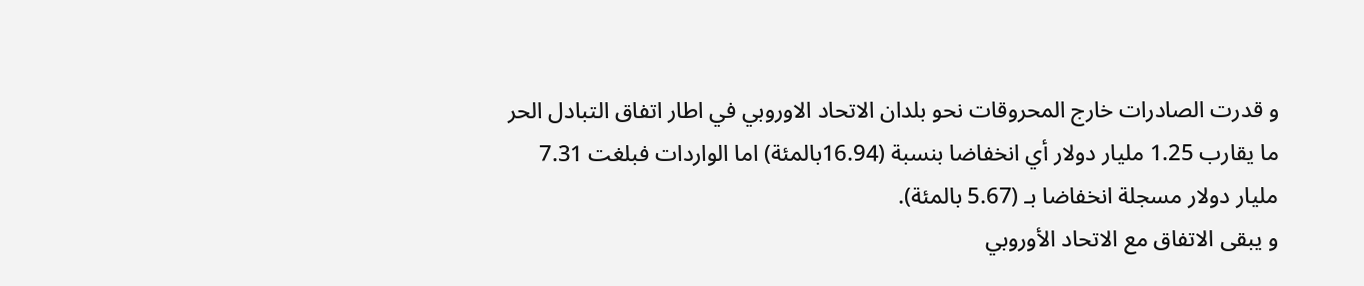و قدرت الصادرات خارج المحروقات نحو بلدان الاتحاد الاوروبي في اطار اتفاق التبادل الحر ما يقارب 1.25 مليار دولار أي انخفاضا بنسبة (16.94بالمئة) اما الواردات فبلغت 7.31 مليار دولار مسجلة انخفاضا بـ (5.67 بالمئة).
و يبقى الاتفاق مع الاتحاد الأوروبي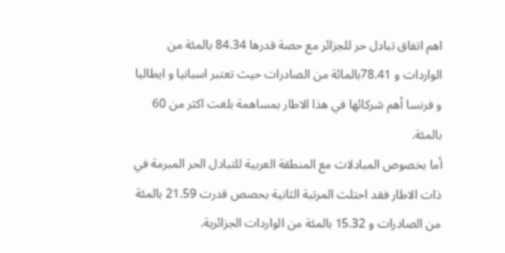اهم اتفاق تبادل حر للجزائر مع حصة قدرها 84.34 بالمئة من الواردات و 78.41بالمائة من الصادرات حيث تعتبر اسبانيا و ايطاليا و فرنسا أهم شركائها في هذا الاطار بمساهمة بلغت اكثر من 60 بالمئة.
أما بخصوص المبادلات مع المنطقة العربية للتبادل الحر المبرمة في ذات الاطار فقد احتلت المرتبة الثانية بحصص قدرت 21.59 بالمئة من الصادرات و 15.32 بالمئة من الواردات الجزائرية.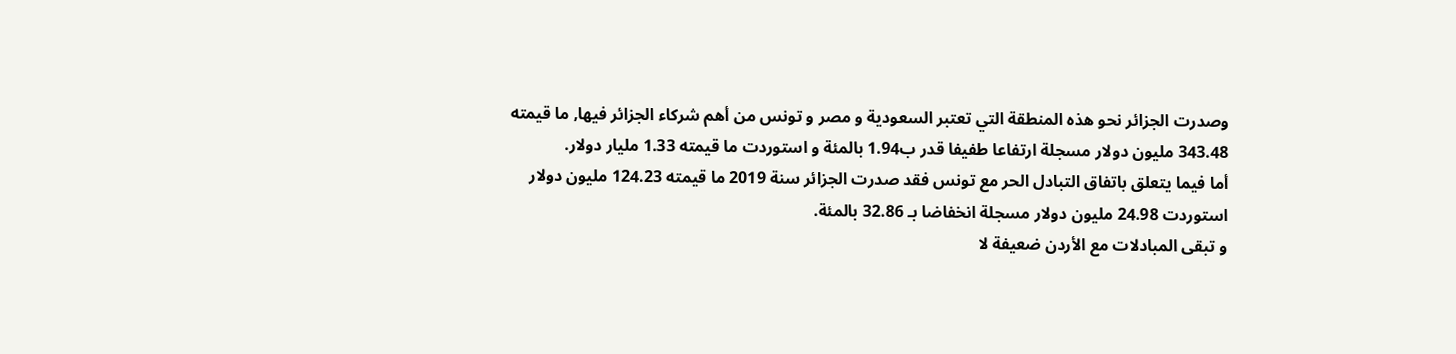وصدرت الجزائر نحو هذه المنطقة التي تعتبر السعودية و مصر و تونس من أهم شركاء الجزائر فيها, ما قيمته 343.48 مليون دولار مسجلة ارتفاعا طفيفا قدر ب1.94 بالمئة و استوردت ما قيمته 1.33 مليار دولار.
أما فيما يتعلق باتفاق التبادل الحر مع تونس فقد صدرت الجزائر سنة 2019 ما قيمته 124.23 مليون دولار استوردت 24.98 مليون دولار مسجلة انخفاضا بـ 32.86 بالمئة.
و تبقى المبادلات مع الأردن ضعيفة لا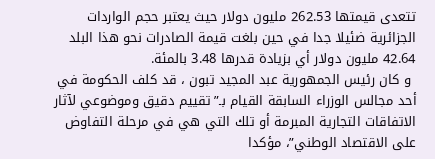تتعدى قيمتها 262.53 مليون دولار حيث يعتبر حجم الواردات الجزائرية ضئيلا جدا في حين بلغت قيمة الصادرات نحو هذا البلد 42.64 مليون دولار أي بزيادة قدرها 3.48 بالمئة.
 و كان رئيس الجمهورية عبد المجيد تبون ، قد كلف الحكومة في أحد مجالس الوزراء السابقة القيام بـ”تقييم دقيق وموضوعي لآثار الاتفاقات التجارية المبرمة أو تلك التي هي في مرحلة التفاوض على الاقتصاد الوطني”، مؤكدا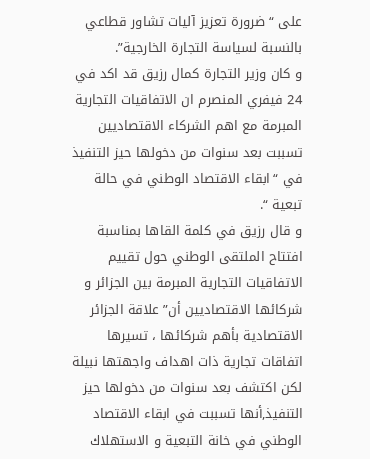على “ضرورة تعزيز آليات تشاور قطاعي بالنسبة لسياسة التجارة الخارجية”.
و كان وزير التجارة كمال رزيق قد اكد في 24 فيفري المنصرم ان الاتفاقيات التجارية المبرمة مع اهم الشركاء الاقتصاديين تسببت بعد سنوات من دخولها حيز التنفيذ في “ابقاء الاقتصاد الوطني في حالة تبعية “.
و قال رزيق في كلمة القاها بمناسبة افتتاح الملتقى الوطني حول تقييم الاتفاقيات التجارية المبرمة بين الجزائر و شركائها الاقتصاديين أن” علاقة الجزائر الاقتصادية بأهم شركائها ، تسيرها اتفاقات تجارية ذات اهداف واجهتها نبيلة لكن اكتشف بعد سنوات من دخولها حيز التنفيذ,أنها تسببت في ابقاء الاقتصاد الوطني في خانة التبعية و الاستهلاك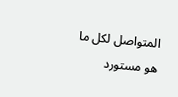المتواصل لكل ما هو مستورد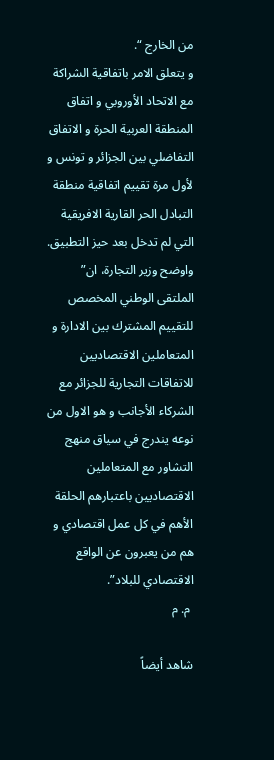من الخارج “.
و يتعلق الامر باتفاقية الشراكة مع الاتحاد الأوروبي و اتفاق المنطقة العربية الحرة و الاتفاق التفاضلي بين الجزائر و تونس و لأول مرة تقييم اتفاقية منطقة التبادل الحر القارية الافريقية التي لم تدخل بعد حيز التطبيق.
واوضح وزير التجارة، ان” الملتقى الوطني المخصص للتقييم المشترك بين الادارة و المتعاملين الاقتصاديين للاتفاقات التجارية للجزائر مع الشركاء الأجانب و هو الاول من نوعه يندرج في سياق منهج التشاور مع المتعاملين الاقتصاديين باعتبارهم الحلقة الأهم في كل عمل اقتصادي و هم من يعبرون عن الواقع الاقتصادي للبلاد”.
 م. م

شاهد أيضاً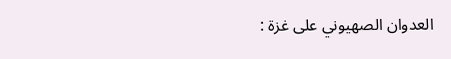العدوان الصهيوني على غزة :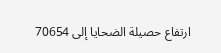ارتفاع حصيلة الضحايا إلى 70654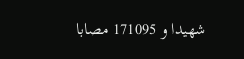شهيدا و 171095 مصابا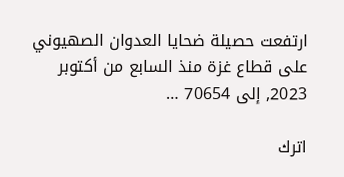ارتفعت حصيلة ضحايا العدوان الصهيوني على قطاع غزة منذ السابع من أكتوبر 2023, إلى 70654 …

اترك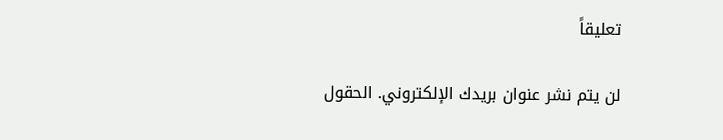تعليقاً

لن يتم نشر عنوان بريدك الإلكتروني. الحقول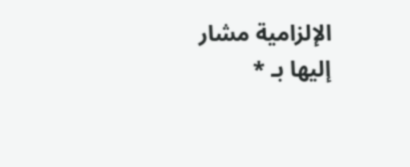الإلزامية مشار إليها بـ *